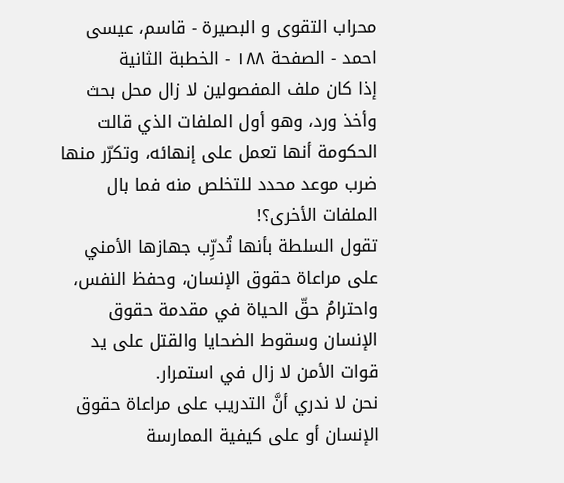محراب التقوى و البصيرة - قاسم، عيسى احمد - الصفحة ١٨٨ - الخطبة الثانية
إذا كان ملف المفصولين لا زال محل بحث وأخذ ورد، وهو أول الملفات الذي قالت الحكومة أنها تعمل على إنهائه، وتكرّر منها ضرب موعد محدد للتخلص منه فما بال الملفات الأخرى؟!
تقول السلطة بأنها تُدرِّب جهازها الأمني على مراعاة حقوق الإنسان، وحفظ النفس، واحترامُ حقّ الحياة في مقدمة حقوق الإنسان وسقوط الضحايا والقتل على يد قوات الأمن لا زال في استمرار.
نحن لا ندري أنَّ التدريب على مراعاة حقوق الإنسان أو على كيفية الممارسة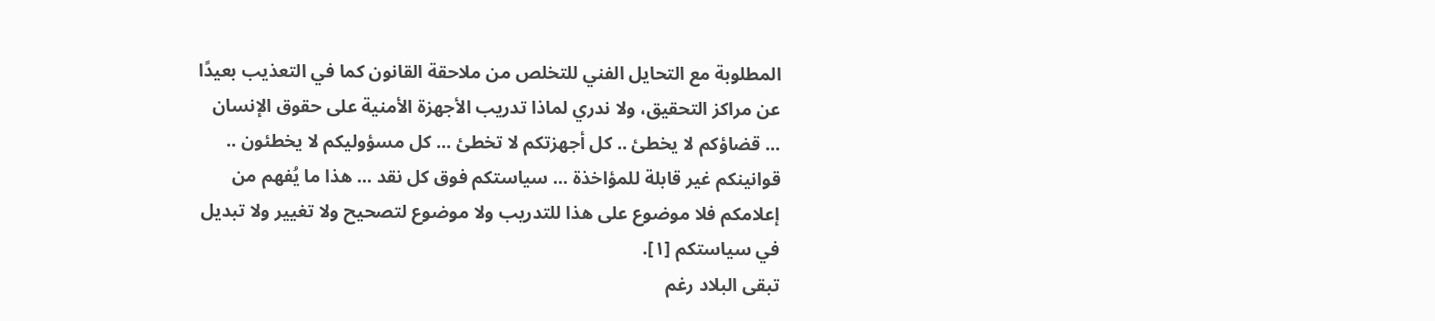المطلوبة مع التحايل الفني للتخلص من ملاحقة القانون كما في التعذيب بعيدًا عن مراكز التحقيق، ولا ندري لماذا تدريب الأجهزة الأمنية على حقوق الإنسان ... قضاؤكم لا يخطئ .. كل أجهزتكم لا تخطئ ... كل مسؤوليكم لا يخطئون .. قوانينكم غير قابلة للمؤاخذة ... سياستكم فوق كل نقد ... هذا ما يُفهم من إعلامكم فلا موضوع على هذا للتدريب ولا موضوع لتصحيح ولا تغيير ولا تبديل في سياستكم [١].
تبقى البلاد رغم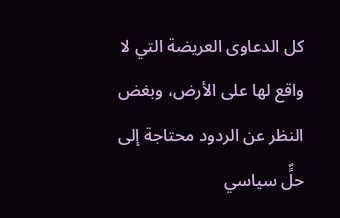كل الدعاوى العريضة التي لا واقع لها على الأرض، وبغض النظر عن الردود محتاجة إلى حلٍّ سياسي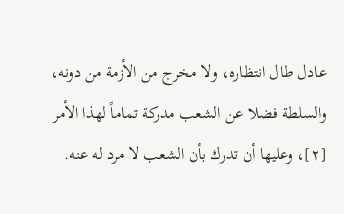عادل طال انتظاره، ولا مخرج من الأزمة من دونه، والسلطة فضلا عن الشعب مدركة تماماً لهذا الأمر [٢]، وعليها أن تدرك بأن الشعب لا مرد له عنه.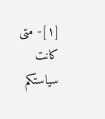[١]- متى كانت سياستكم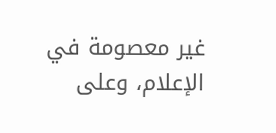غير معصومة في الإعلام، وعلى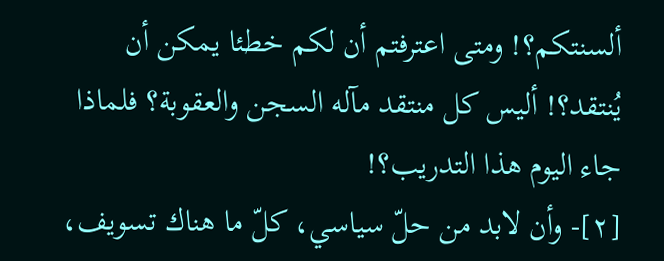ألسنتكم؟! ومتى اعترفتم أن لكم خطئا يمكن أن يُنتقد؟! أليس كل منتقد مآله السجن والعقوبة؟ فلماذا جاء اليوم هذا التدريب؟!
[٢]- وأن لابد من حلّ سياسي، كلّ ما هناك تسويف،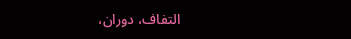التفاف، دوران،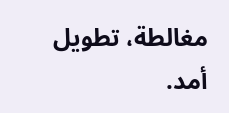مغالطة، تطويل أمد.